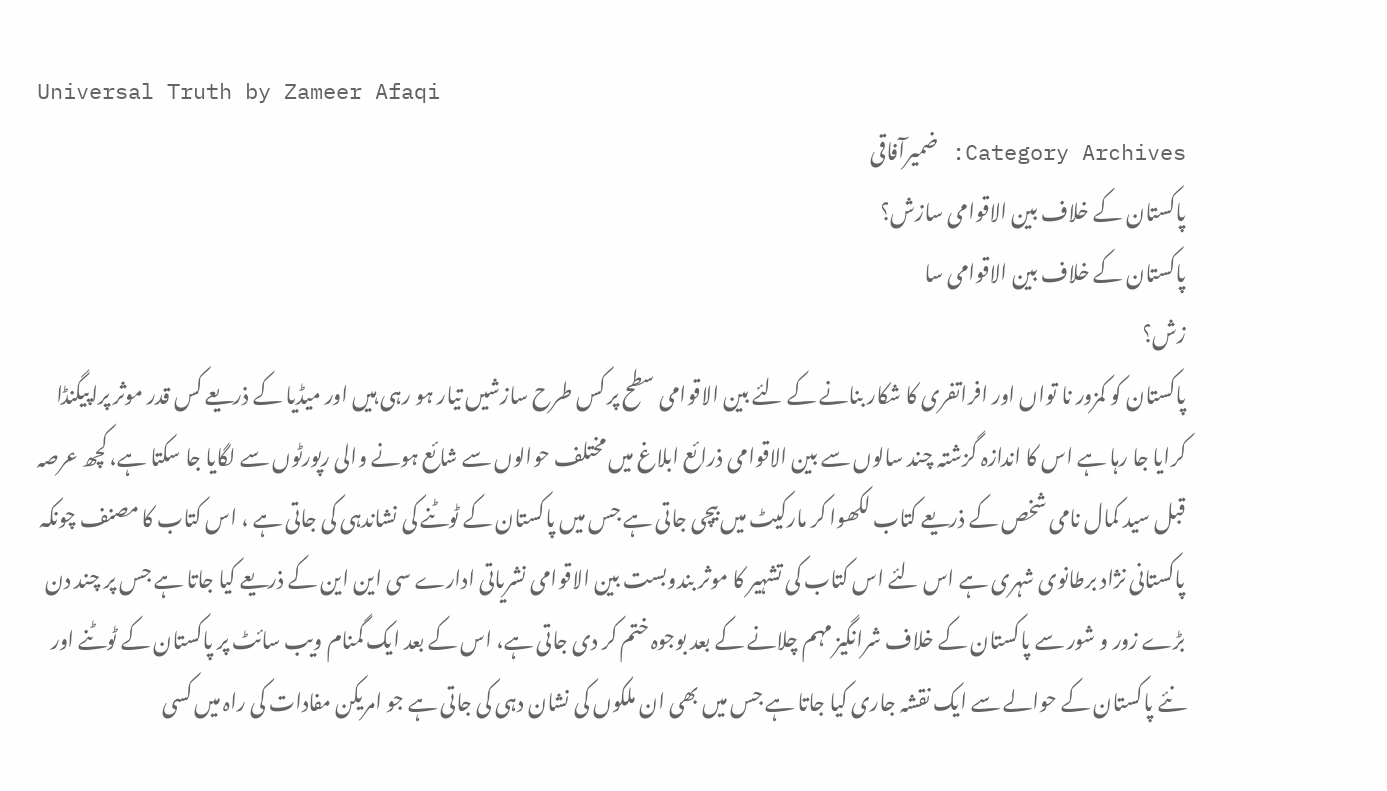Universal Truth by Zameer Afaqi
Category Archives: ضمیرآفاقی
پاکستان کے خلاف بین الاقوامی سازش؟
پاکستان کے خلاف بین الاقوامی سا
زش؟
پاکستان کو کمزور نا تواں اور افراتفری کا شکار بنانے کے لئے بین الاقوامی سطح پر کس طرح سازشیں تیار ہو رہی ہیں اور میڈیا کے ذریعے کس قدر موثر پراپیگنڈا کرایا جا رہا ہے اس کا اندازہ گزشتہ چند سالوں سے بین الاقوامی ذرائع ابلاغ میں مختلف حوالوں سے شائع ہونے والی رپورٹوں سے لگایا جا سکتا ہے، کچھ عرصہ قبل سید کمال نامی شخص کے ذریعے کتاب لکھوا کر مارکیٹ میں بیچی جاتی ہے جس میں پاکستان کے ٹوٹنے کی نشاندہی کی جاتی ہے ، اس کتاب کا مصنف چونکہ پاکستانی نژاد برطانوی شہری ہے اس لئے اس کتاب کی تشہیر کا موثر بندوبست بین الاقوامی نشریاتی ادارے سی این این کے ذریعے کیا جاتا ہے جس پر چند دن بڑے زور و شور سے پاکستان کے خلاف شرانگیز مہم چلانے کے بعد بوجوہ ختم کر دی جاتی ہے، اس کے بعد ایک گمنام ویب سائٹ پر پاکستان کے ٹوٹنے اور نئے پاکستان کے حوالے سے ایک نقشہ جاری کیا جاتا ہے جس میں بھی ان ملکوں کی نشان دہی کی جاتی ہے جو امریکن مفادات کی راہ میں کسی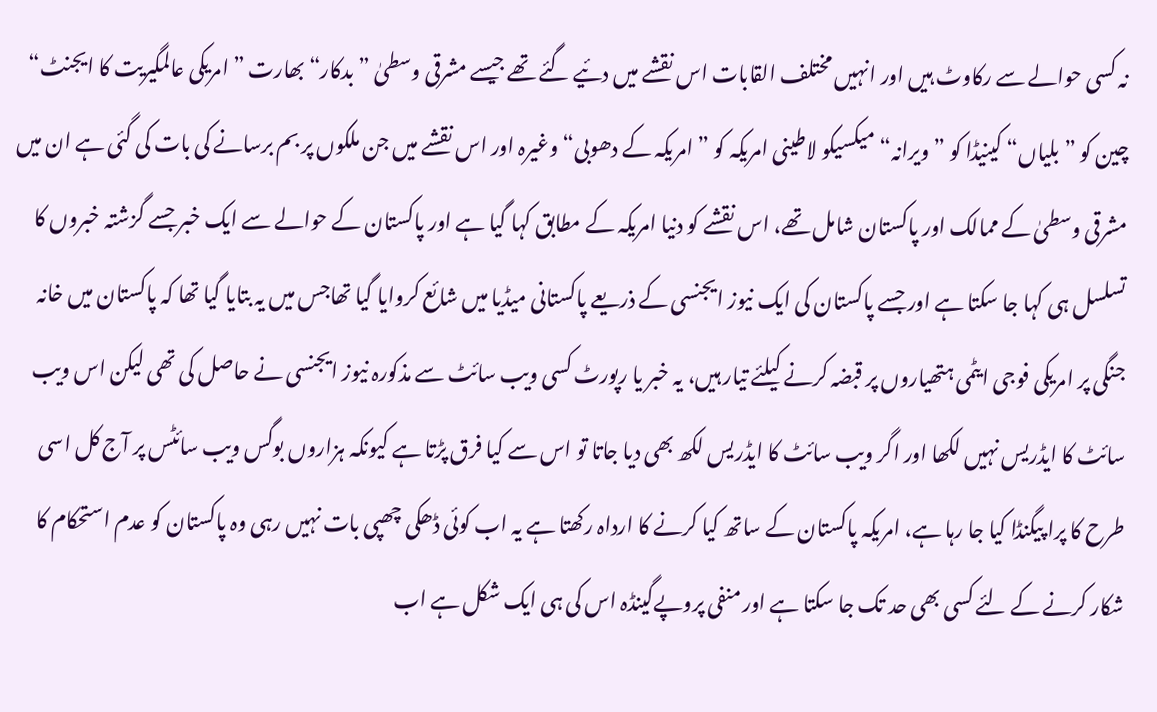نہ کسی حوالے سے رکاوٹ ہیں اور انہیں مختلف القابات اس نقشے میں دئیے گئے تھے جیسے مشرقی وسطیٰ ” بدکار“ بھارت ” امریکی عالمگیریت کا ایجنٹ“ چین کو ” بلیاں“ کینیڈا کو ” ویرانہ“ میکسیکو لاطینی امریکہ کو ” امریکہ کے دھوبی“ وغیرہ اور اس نقشے میں جن ملکوں پر بم برسانے کی بات کی گئی ہے ان میں مشرقی وسطیٰ کے ممالک اور پاکستان شامل تھے، اس نقشے کو دنیا امریکہ کے مطابق کہا گیا ہے اور پاکستان کے حوالے سے ایک خبر جسے گزشتہ خبروں کا تسلسل ہی کہا جا سکتا ہے اور جسے پاکستان کی ایک نیوز ایجنسی کے ذریعے پاکستانی میڈیا میں شائع کروایا گیا تھاجس میں یہ بتایا گیا تھا کہ پاکستان میں خانہ جنگی پر امریکی فوجی ایٹمی ہتھیاروں پر قبضہ کرنے کیلئے تیار ہیں، یہ خبر یا رپورٹ کسی ویب سائٹ سے مذکورہ نیوز ایجنسی نے حاصل کی تھی لیکن اس ویب سائٹ کا ایڈریس نہیں لکھا اور اگر ویب سائٹ کا ایڈریس لکھ بھی دیا جاتا تو اس سے کیا فرق پڑتا ہے کیونکہ ہزاروں بوگس ویب سائٹس پر آج کل اسی طرح کا پرا پیگنڈا کیا جا رہا ہے، امریکہ پاکستان کے ساتھ کیا کرنے کا ارداہ رکھتا ہے یہ اب کوئی ڈھکی چھپی بات نہیں رہی وہ پاکستان کو عدم استحکام کا شکار کرنے کے لئے کسی بھی حد تک جا سکتا ہے اور منفی پروپےگینڈہ اس کی ہی ایک شکل ہے اب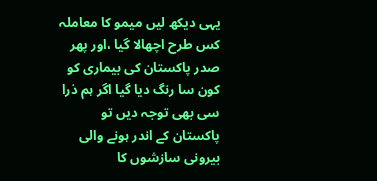یہی دیکھ لیں میمو کا معاملہ کس طرح اچھالا گیا ،اور پھر صدر پاکستان کی بیماری کو کون سا رنگ دیا گیا اگر ہم ذرا سی بھی توجہ دیں تو پاکستان کے اندر ہونے والی بیرونی سازشوں کا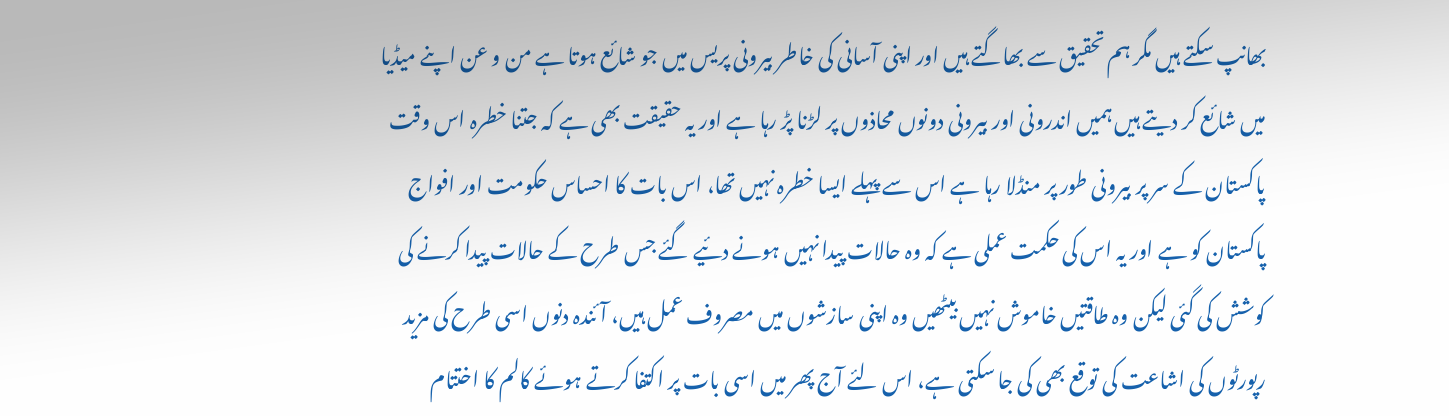بھانپ سکتے ہیں مگر ہم تحقیق سے بھاگتے ہیں اور اپنی آسانی کی خاطر بیرونی پریس میں جو شائع ہوتا ہے من و عن اپنے میڈیا میں شائع کر دیتے ہیں ہمیں اندرونی اور بیرونی دونوں محاذوں پر لڑنا پڑ رہا ہے اور یہ حقیقت بھی ہے کہ جتنا خطرہ اس وقت پاکستان کے سر پر بیرونی طور پر منڈلا رہا ہے اس سے پہلے ایسا خطرہ نہیں تھا، اس بات کا احساس حکومت اور افواج پاکستان کو ہے اور یہ اس کی حکمت عملی ہے کہ وہ حالات پیدا نہیں ہونے دئیے گئے جس طرح کے حالات پیدا کرنے کی کوشش کی گئی لیکن وہ طاقتیں خاموش نہیں بیٹھیں وہ اپنی سازشوں میں مصروف عمل ہیں، آئندہ دنوں اسی طرح کی مزید رپورٹوں کی اشاعت کی توقع بھی کی جا سکتی ہے، اس لئے آج پھر میں اسی بات پر اکتفا کرتے ہوئے کالم کا اختتام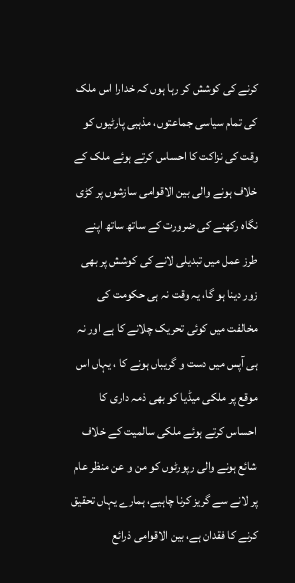کرنے کی کوشش کر رہا ہوں کہ خدارا اس ملک کی تمام سیاسی جماعتوں، مذہبی پارٹیوں کو وقت کی نزاکت کا احساس کرتے ہوئے ملک کے خلاف ہونے والی بین الاقوامی سازشوں پر کڑی نگاہ رکھنے کی ضرورت کے ساتھ ساتھ اپنے طرز عمل میں تبدیلی لانے کی کوشش پر بھی زور دینا ہو گا، یہ وقت نہ ہی حکومت کی مخالفت میں کوئی تحریک چلانے کا ہے اور نہ ہی آپس میں دست و گریباں ہونے کا ، یہاں اس موقع پر ملکی میڈیا کو بھی ذمہ داری کا احساس کرتے ہوئے ملکی سالمیت کے خلاف شائع ہونے والی رپورٹوں کو من و عن منظر عام پر لانے سے گریز کرنا چاہیے، ہمارے یہاں تحقیق کرنے کا فقدان ہے، بین الاقوامی ذرائع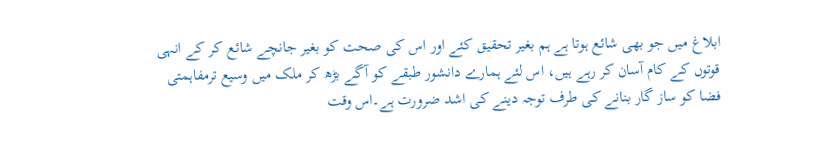ابلاغ میں جو بھی شائع ہوتا ہے ہم بغیر تحقیق کئے اور اس کی صحت کو بغیر جانچے شائع کر کے انہی قوتوں کے کام آسان کر رہے ہیں، اس لئے ہمارے دانشور طبقے کو آگے بڑھ کر ملک میں وسیع ترمفاہمتی فضا کو ساز گار بنانے کی طرف توجہ دینے کی اشد ضرورت ہے۔اس وقت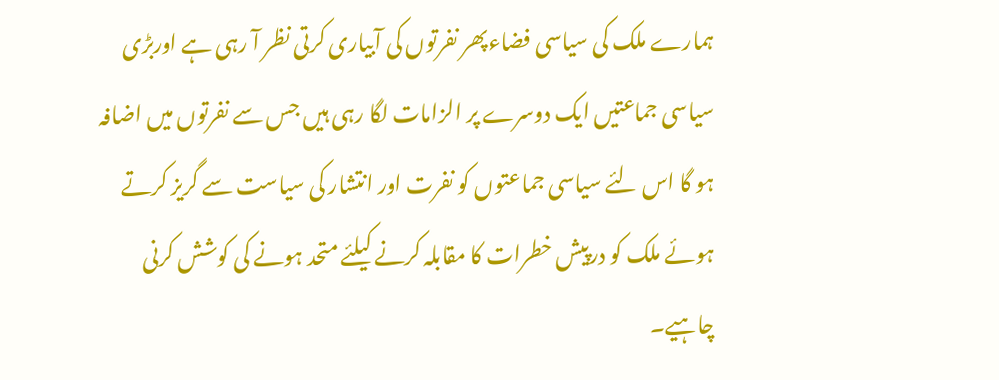ہمارے ملک کی سیاسی فضاءپھر نفرتوں کی آبیاری کرتی نظر آ رہی ہے اوربڑی سیاسی جماعتیں ایک دوسرے پر الزامات لگا رہی ہیں جس سے نفرتوں میں اضافہ ہو گا اس لئے سیاسی جماعتوں کو نفرت اور انتشار کی سیاست سے گریز کرتے ہوئے ملک کو درپیش خطرات کا مقابلہ کرنے کیلئے متحد ہونے کی کوشش کرنی چاہیے۔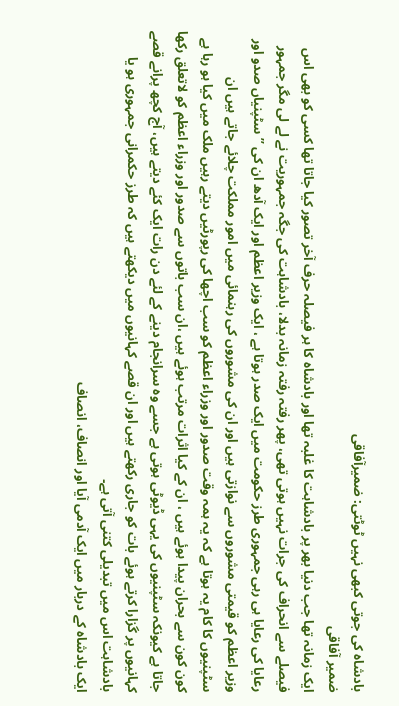بادشاہ کی جوتی کبھی نہیں ٹوٹتی: ضمیرآفاقی
ضمیر آفاقی
ایک زمانہ تھا جب دنیا بھر پر بادشاہت کا غلبہ تھا اور بادشاہ کا ہر فیصلہ حرف آخر تصور کیا جاتا تھا کسی کو بھی اس فیصلے سے انحراف کی جرات نہیں ہوتی تھی، پھر رفتہ رفتہ زمانہ بدلا، بادشاہت کی جگہ جمہوریت نے لے لی مگر جمہور رعایا کی رعایا ہی رہی جمہوری طرز حکومت میں ایک صدر ہوتا ہے ، ایک وزیر اعظم اور ایک آدھ ان کی ’’ سٹپنیاں صدو اور وزیر اعظم کو قیمتی مشوروں سے نوازتی ہیں اور ان کی مشوروں کی رہنمائی میں امور مملکت چلائے جاتے ہیں ان سٹپنیوں کا کام یہ ہوتا ہے کہ یہ ہمہ وقت صدور اور وزراء اعظم کو سب اچھا کی رپورٹیں دیتے رہیں ملک میں کیا ہو رہا ہے کون کون سے بحران پیدا ہوئے ہیں ، ان کے کیا اثرات مرتب ہوئے ہیں ،ان سب باتوں سے صدور اور وزراء اعظم کو لاتعلق رکھا جاتا ہے کیونکہ سٹپنیوں کی یہی ڈیوٹی ہوتی ہے جسے وہ سرانجام دینے کے لئے دن رات ایک کئے دیتے ہیں، آج کچھ پرانے قصے کہانیوں پر گزارا کرتے ہوئے بات کو جاری رکھتے ہیں اور ان قصے کہانیوں میں دیکھتے ہیں کہ طرز حکمرانی جمہوری ہو یا بادشاہت اس میں تبدیلی کتنی آتی ہے۔
ایک بادشاہ کے دربار میں ایک آدمی آیا اور انصاف، انصاف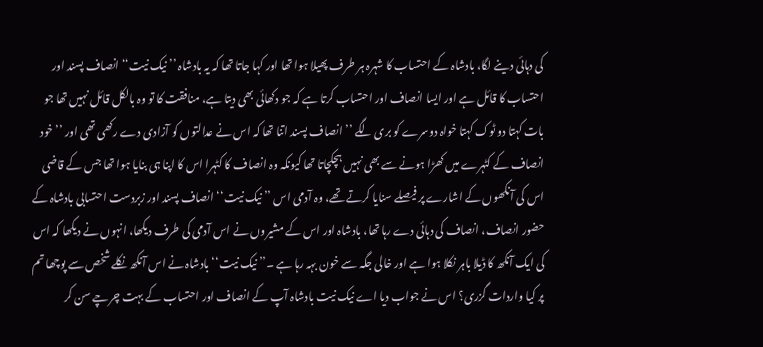کی دہائی دینے لگا، بادشاہ کے احتساب کا شہرہ ہر طرف پھیلا ہوا تھا اور کہا جاتا تھا کہ یہ بادشاہ ’’ نیک نیت‘‘ انصاف پسند اور احتساب کا قائل ہے اور ایسا انصاف اور احتساب کرتا ہے کہ جو دکھائی بھی دیتا ہے، منافقت کا تو وہ بالکل قائل نہیں تھا جو بات کہتا دو ٹوک کہتا خواہ دوسرے کو بری لگے ’’ انصاف پسند اتنا تھا کہ اس نے عدالتوں کو آزادی دے رکھی تھی اور ’’ خود انصاف کے کٹہرے میں کھڑا ہونے سے بھی نہیں ہچکچاتا تھا کیونکہ وہ انصاف کا کٹہرا اس کا اپنا ہی بنایا ہوا تھا جس کے قاضی اس کی آنکھوں کے اشارے پر فیصلے سنایا کرتے تھے، وہ آدمی اس ’’ نیک نیت‘‘ انصاف پسند اور زبردست احتسابی بادشاہ کے حضور انصاف، انصاف کی دہائی دے رہا تھا، بادشاہ اور اس کے مشیروں نے اس آدمی کی طرف دیکھا، انہوں نے دیکھا کہ اس کی ایک آنکھ کا ڈیلا باہر نکلا ہوا ہے اور خالی جگہ سے خون بہہ رہا ہے ۔’’ نیک نیت‘‘ بادشاہ نے اس آنکھ نکلے شخص سے پوچھا تم پر کیا واردات گزری؟ اس نے جواب دیا اے نیک نیت بادشاہ آپ کے انصاف اور احتساب کے بہت چرچے سن کر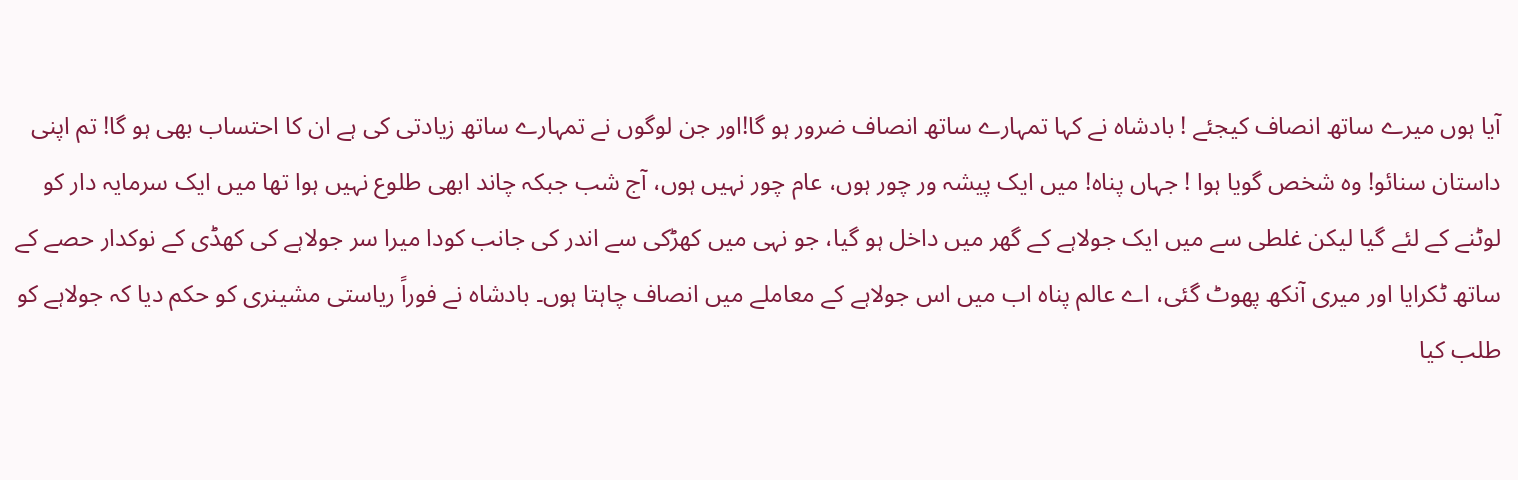آیا ہوں میرے ساتھ انصاف کیجئے ! بادشاہ نے کہا تمہارے ساتھ انصاف ضرور ہو گا!اور جن لوگوں نے تمہارے ساتھ زیادتی کی ہے ان کا احتساب بھی ہو گا! تم اپنی داستان سنائو! وہ شخص گویا ہوا ! جہاں پناہ! میں ایک پیشہ ور چور ہوں، عام چور نہیں ہوں، آج شب جبکہ چاند ابھی طلوع نہیں ہوا تھا میں ایک سرمایہ دار کو لوٹنے کے لئے گیا لیکن غلطی سے میں ایک جولاہے کے گھر میں داخل ہو گیا، جو نہی میں کھڑکی سے اندر کی جانب کودا میرا سر جولاہے کی کھڈی کے نوکدار حصے کے ساتھ ٹکرایا اور میری آنکھ پھوٹ گئی، اے عالم پناہ اب میں اس جولاہے کے معاملے میں انصاف چاہتا ہوں۔ بادشاہ نے فوراً ریاستی مشینری کو حکم دیا کہ جولاہے کو طلب کیا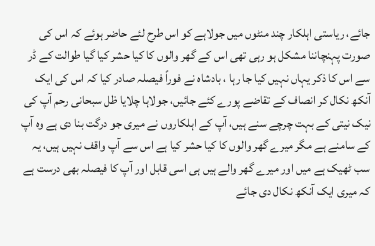جائے، ریاستی اہلکار چند منٹوں میں جولاہے کو اس طرح لئے حاضر ہوئے کہ اس کی صورت پہنچاننا مشکل ہو رہی تھی اس کے گھر والوں کا کیا حشر کیا گیا طوالت کے ڈر سے اس کا ذکر یہاں نہیں کیا جا رہا ، بادشاہ نے فوراً فیصلہ صادر کیا کہ اس کی ایک آنکھ نکال کر انصاف کے تقاضے پورے کئے جائیں، جولاہا چلایا ظل سبحانی رحم آپ کی نیک نیتی کے بہت چرچے سنے ہیں، آپ کے اہلکاروں نے میری جو درگت بنا دی ہے وہ آپ کے سامنے ہے مگر میرے گھر والوں کا کیا حشر کیا ہے اس سے آپ واقف نہیں ہیں، یہ سب ٹھیک ہے میں اور میرے گھر والے ہیں ہی اسی قابل اور آپ کا فیصلہ بھی درست ہے کہ میری ایک آنکھ نکال دی جائے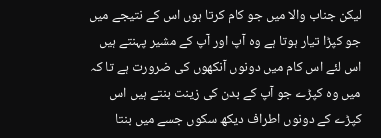لیکن جناب والا میں جو کام کرتا ہوں اس کے نتیجے میں جو کپڑا تیار ہوتا ہے وہ آپ اور آپ کے مشیر پہنتے ہیں اس لئے اس کام میں دونوں آنکھوں کی ضرورت ہے تا کہ میں وہ کپڑے جو آپ کے بدن کی زینت بنتے ہیں اس کپڑے کے دونوں اطراف دیکھ سکوں جسے میں بنتا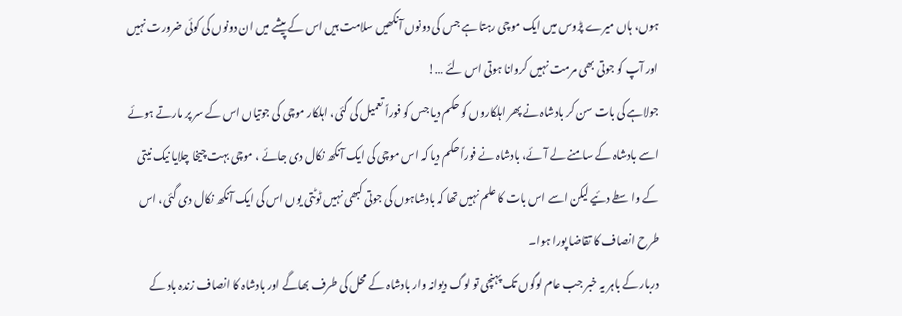ہوں، ہاں میرے پڑوس میں ایک موچی رہتا ہے جس کی دونوں آنکھیں سلامت ہیں اس کے پیشے میں ان دونوں کی کوئی ضرورت نہیں اور آپ کو جوتی بھی مرمت نہیں کروانا ہوتی اس لئے …!
جولاہے کی بات سن کر بادشاہ نے پھر اہلکاروں کو حکم دیا جس کو فوراً تعمیل کی گئی، اہلکار موچی کی جوتیاں اس کے سر پر مارتے ہوئے اسے بادشاہ کے سامنے لے آئے، بادشاہ نے فوراً حکم دیا کہ اس موچی کی ایک آنکھ نکال دی جائے ، موچی بہت چیخا چلایا نیک نیتی کے واسطے دئیے لیکن اسے اس بات کا علم نہیں تھا کہ بادشاہوں کی جوتی کبھی نہیں ٹوٹتی یوں اس کی ایک آنکھ نکال دی گئی، اس طرح انصاف کا تقاضا پورا ہوا۔
دربار کے باہر یہ خبر جب عام لوگوں تک پہنچی تو لوگ دیوانہ وار بادشاہ کے محل کی طرف بھاگے اور بادشاہ کا انصاف زندہ باد کے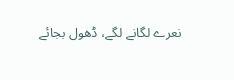نعرے لگانے لگے، ڈھول بجائے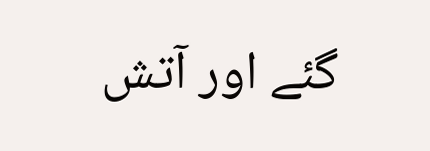گئے اور آتش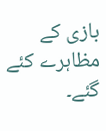بازی کے مظاہرے کئے گئے۔